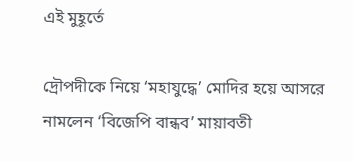এই মুহূর্তে

দ্রৌপদীকে নিয়ে ‘মহাযুদ্ধে’ মোদির হয়ে আসরে নামলেন ‘বিজেপি বান্ধব’ মায়াবতী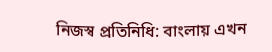নিজস্ব প্রতিনিধি: বাংলায় এখন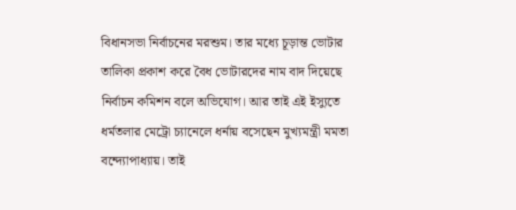বিধানসভা নির্বাচনের মরশুম। তার মধ্যে চূড়ান্ত ভোটার তালিকা প্রকাশ করে বৈধ ভোটারদের নাম বাদ দিয়েছে নির্বাচন কমিশন বলে অভিযোগ। আর তাই এই ইস্যুতে ধর্মতলার মেট্রো চ্যানেলে ধর্নায় বসেছেন মুখ্যমন্ত্রী মমতা বন্দ্যোপাধ্যায়। তাই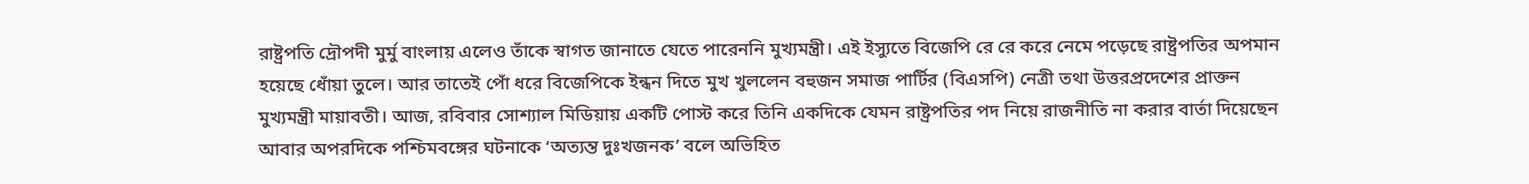রাষ্ট্রপতি দ্রৌপদী মুর্মু বাংলায় এলেও তাঁকে স্বাগত জানাতে যেতে পারেননি মুখ্যমন্ত্রী। এই ইস্যুতে বিজেপি রে রে করে নেমে পড়েছে রাষ্ট্রপতির অপমান হয়েছে ধোঁয়া তুলে। আর তাতেই পোঁ ধরে‌ বিজেপিকে ইন্ধন দিতে মুখ খুললেন বহুজন সমাজ পার্টির (বিএসপি) নেত্রী তথা উত্তরপ্রদেশের প্রাক্তন মুখ্যমন্ত্রী মায়াবতী। আজ, রবিবার সোশ্যাল মিডিয়ায় একটি পোস্ট করে তিনি একদিকে যেমন রাষ্ট্রপতির পদ নিয়ে রাজনীতি না করার বার্তা দিয়েছেন আবার অপরদিকে পশ্চিমবঙ্গের ঘটনাকে ‘অত্যন্ত দুঃখজনক’ বলে অভিহিত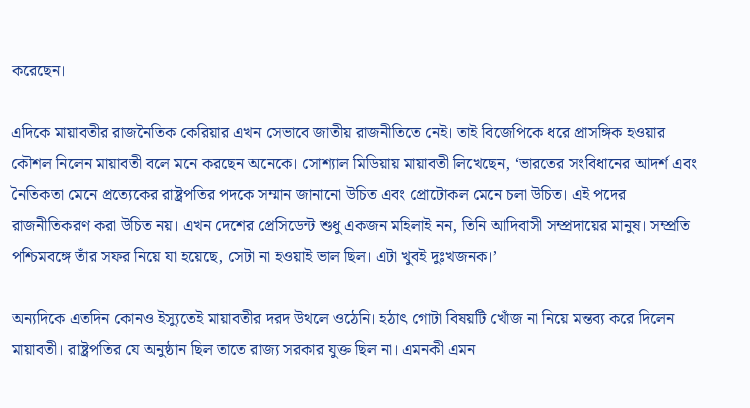করেছেন।

এদিকে মায়াবতীর রাজনৈতিক কেরিয়ার এখন সেভাবে জাতীয় রাজনীতিতে নেই। তাই বিজেপিকে ধরে প্রাসঙ্গিক হওয়ার কৌশল নিলেন মায়াবতী বলে মনে করছেন অনেকে। সোশ্যাল মিডিয়ায় মায়াবতী লিখেছেন, ‘ভারতের সংবিধানের আদর্শ এবং নৈতিকতা মেনে প্রত্যেকের রাষ্ট্রপতির পদকে সম্মান জানানো উচিত এবং প্রোটোকল মেনে চলা উচিত। এই পদের রাজনীতিকরণ করা উচিত নয়। এখন দেশের প্রেসিডেন্ট শুধু একজন মহিলাই নন, তিনি আদিবাসী সম্প্রদায়ের মানুষ। সম্প্রতি পশ্চিমবঙ্গে তাঁর সফর নিয়ে যা হয়েছে, সেটা না হওয়াই ভাল ছিল। এটা খুবই দুঃখজনক।’

অন্যদিকে এতদিন কোনও ইস্যুতেই মায়াবতীর দরদ উথলে ওঠেনি। হঠাৎ গোটা বিষয়টি খোঁজ না নিয়ে মন্তব্য করে দিলেন মায়াবতী। রাষ্ট্রপতির যে অনুষ্ঠান ছিল তাতে রাজ্য সরকার যুক্ত ছিল না। এমনকী এমন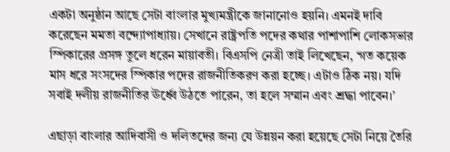একটা অনুষ্ঠান আছে সেটা বাংলার মুখ্যমন্ত্রীকে জানানোও হয়নি। এমনই দাবি করেছেন মমতা বন্দ্যোপাধ্যায়। সেখানে রাষ্ট্রপতি পদের কথার পাশাপাশি লোকসভার স্পিকারের প্রসঙ্গ তুলে ধরেন মায়াবতী। বিএসপি নেত্রী তাই লিখেছেন, ‘গত কয়েক মাস ধরে সংসদের স্পিকার পদের রাজনীতিকরণ করা হচ্ছে। এটাও ঠিক নয়। যদি সবাই দলীয় রাজনীতির ঊর্ধ্বে উঠতে পারেন, তা হলে সম্মান এবং শ্রদ্ধা পাবেন।’

এছাড়া বাংলার আদিবাসী ও দলিতদের জন্য যে উন্নয়ন করা হয়েছে সেটা নিয়ে তৈরি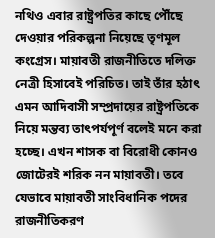নথিও এবার রাষ্ট্রপতির কাছে পৌঁছে দেওয়ার পরিকল্পনা নিয়েছে তৃণমূল কংগ্রেস। মায়াবতী রাজনীতিতে দলিক্ত নেত্রী হিসাবেই পরিচিত। তাই তাঁর হঠাৎ এমন আদিবাসী সম্প্রদায়ের রাষ্ট্রপতিকে নিয়ে মন্তব্য তাৎপর্যপূর্ণ বলেই মনে করা হচ্ছে। এখন শাসক বা বিরোধী কোনও জোটেরই শরিক নন মায়াবতী। তবে যেভাবে মায়াবতী সাংবিধানিক পদের রাজনীতিকরণ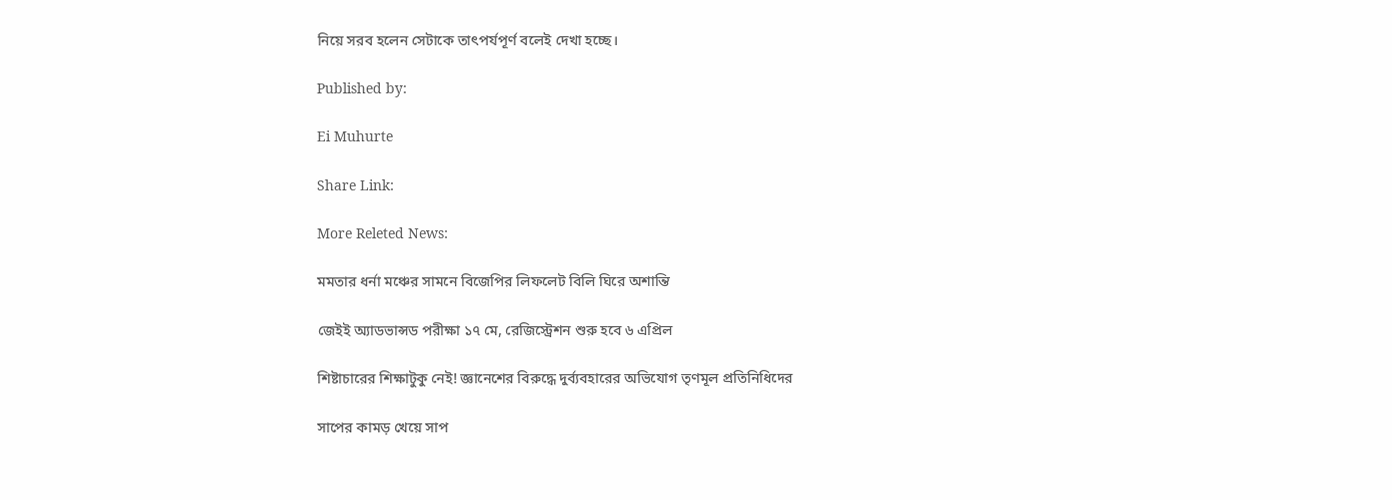নিয়ে সরব হলেন সেটাকে তাৎপর্যপূর্ণ বলেই দেখা হচ্ছে।

Published by:

Ei Muhurte

Share Link:

More Releted News:

মমতার ধর্না মঞ্চের সামনে বিজেপির লিফলেট বিলি ঘিরে অশান্তি

জেইই অ্যাডভান্সড পরীক্ষা ১৭ মে, রেজিস্ট্রেশন শুরু হবে ৬ এপ্রিল

শিষ্টাচারের শিক্ষাটুকু নেই! জ্ঞানেশের বিরুদ্ধে দুর্ব্যবহারের অভিযোগ তৃণমূল প্রতিনিধিদের

সাপের কামড় খেয়ে সাপ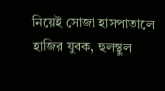নিয়েই সোজা হাসপাতালে হাজির যুবক, হুলস্থুল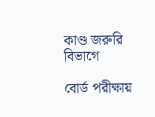কাণ্ড জরুরি বিভাগে

বোর্ড পরীক্ষায়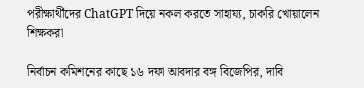পরীক্ষার্থীদের ChatGPT দিয়ে নকল করতে সাহায্য, চাকরি খোয়ালেন শিক্ষকরা

নির্বাচন কমিশনের কাছে ১৬ দফা আবদার বঙ্গ বিজেপির, দাবি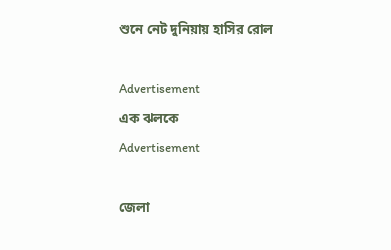শুনে নেট দুনিয়ায় হাসির রোল

Advertisement
এক ঝলকে
Advertisement

জেলা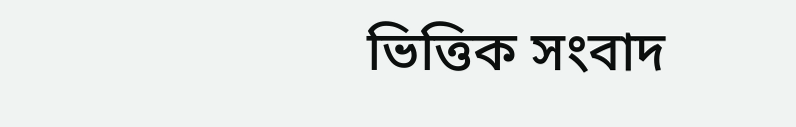ভিত্তিক সংবাদ